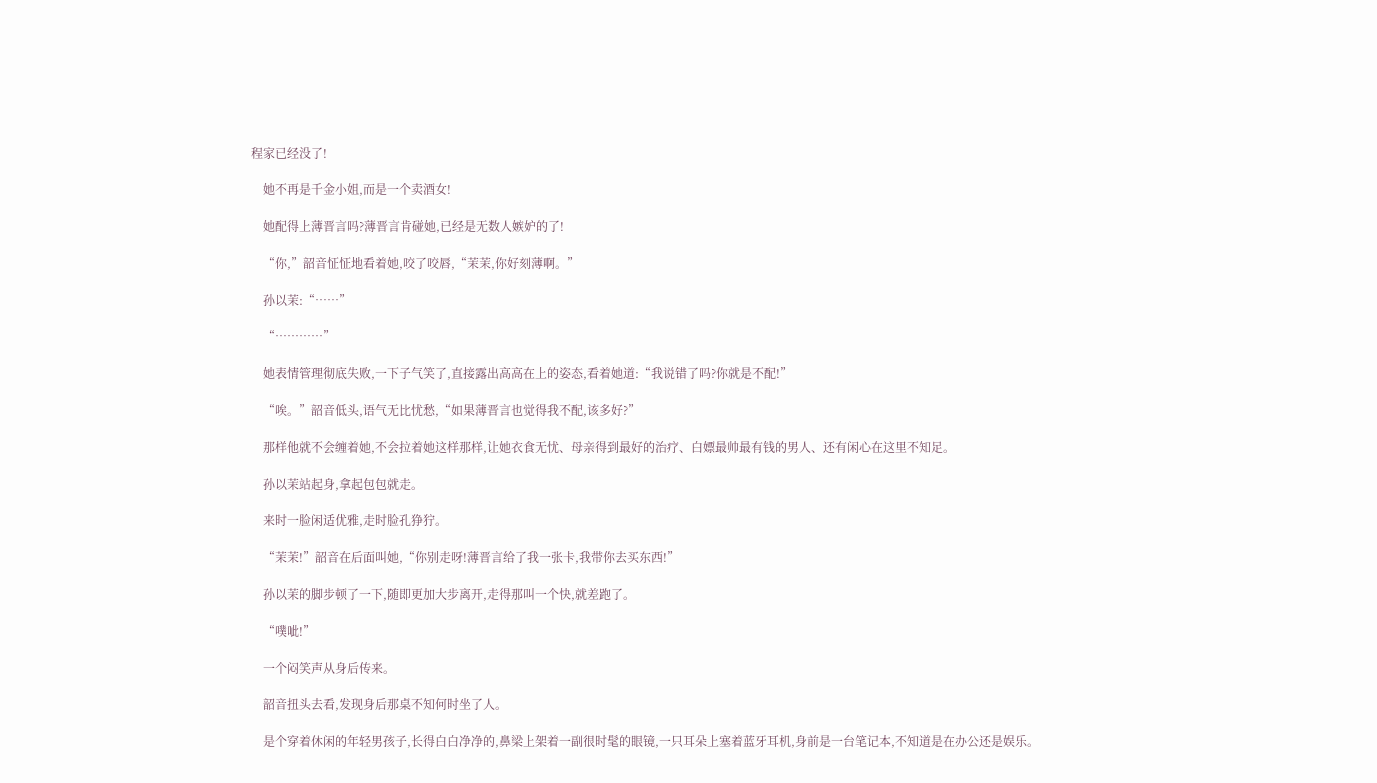程家已经没了!

    她不再是千金小姐,而是一个卖酒女!

    她配得上薄晋言吗?薄晋言肯碰她,已经是无数人嫉妒的了!

    “你,”韶音怔怔地看着她,咬了咬唇,“茉茉,你好刻薄啊。”

    孙以茉:“……”

    “…………”

    她表情管理彻底失败,一下子气笑了,直接露出高高在上的姿态,看着她道:“我说错了吗?你就是不配!”

    “唉。”韶音低头,语气无比忧愁,“如果薄晋言也觉得我不配,该多好?”

    那样他就不会缠着她,不会拉着她这样那样,让她衣食无忧、母亲得到最好的治疗、白嫖最帅最有钱的男人、还有闲心在这里不知足。

    孙以茉站起身,拿起包包就走。

    来时一脸闲适优雅,走时脸孔狰狞。

    “茉茉!”韶音在后面叫她,“你别走呀!薄晋言给了我一张卡,我带你去买东西!”

    孙以茉的脚步顿了一下,随即更加大步离开,走得那叫一个快,就差跑了。

    “噗呲!”

    一个闷笑声从身后传来。

    韶音扭头去看,发现身后那桌不知何时坐了人。

    是个穿着休闲的年轻男孩子,长得白白净净的,鼻梁上架着一副很时髦的眼镜,一只耳朵上塞着蓝牙耳机,身前是一台笔记本,不知道是在办公还是娱乐。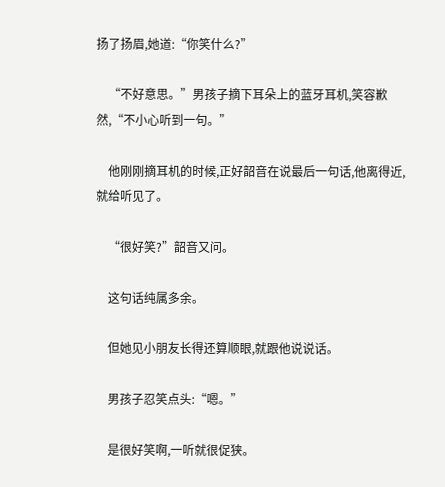扬了扬眉,她道:“你笑什么?”

    “不好意思。”男孩子摘下耳朵上的蓝牙耳机,笑容歉然,“不小心听到一句。”

    他刚刚摘耳机的时候,正好韶音在说最后一句话,他离得近,就给听见了。

    “很好笑?”韶音又问。

    这句话纯属多余。

    但她见小朋友长得还算顺眼,就跟他说说话。

    男孩子忍笑点头:“嗯。”

    是很好笑啊,一听就很促狭。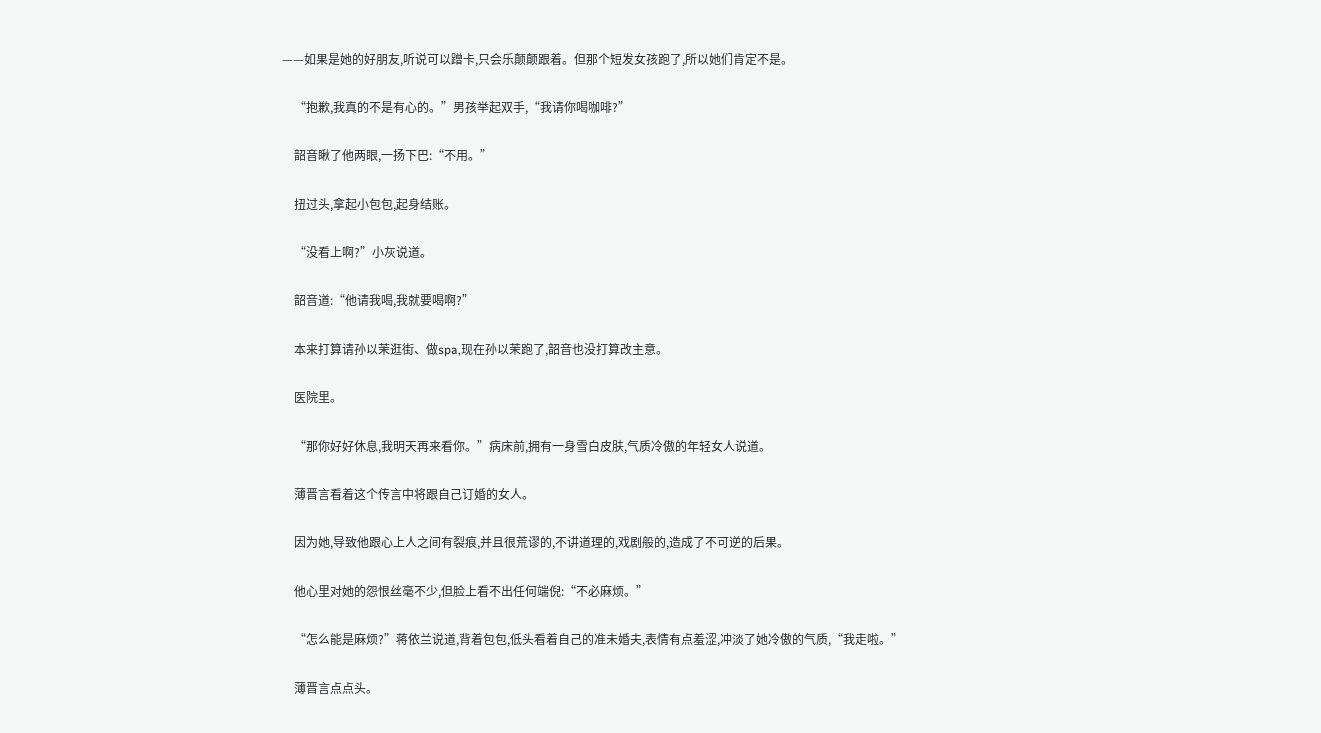——如果是她的好朋友,听说可以蹭卡,只会乐颠颠跟着。但那个短发女孩跑了,所以她们肯定不是。

    “抱歉,我真的不是有心的。”男孩举起双手,“我请你喝咖啡?”

    韶音瞅了他两眼,一扬下巴:“不用。”

    扭过头,拿起小包包,起身结账。

    “没看上啊?”小灰说道。

    韶音道:“他请我喝,我就要喝啊?”

    本来打算请孙以茉逛街、做spa,现在孙以茉跑了,韶音也没打算改主意。

    医院里。

    “那你好好休息,我明天再来看你。”病床前,拥有一身雪白皮肤,气质冷傲的年轻女人说道。

    薄晋言看着这个传言中将跟自己订婚的女人。

    因为她,导致他跟心上人之间有裂痕,并且很荒谬的,不讲道理的,戏剧般的,造成了不可逆的后果。

    他心里对她的怨恨丝毫不少,但脸上看不出任何端倪:“不必麻烦。”

    “怎么能是麻烦?”蒋依兰说道,背着包包,低头看着自己的准未婚夫,表情有点羞涩,冲淡了她冷傲的气质,“我走啦。”

    薄晋言点点头。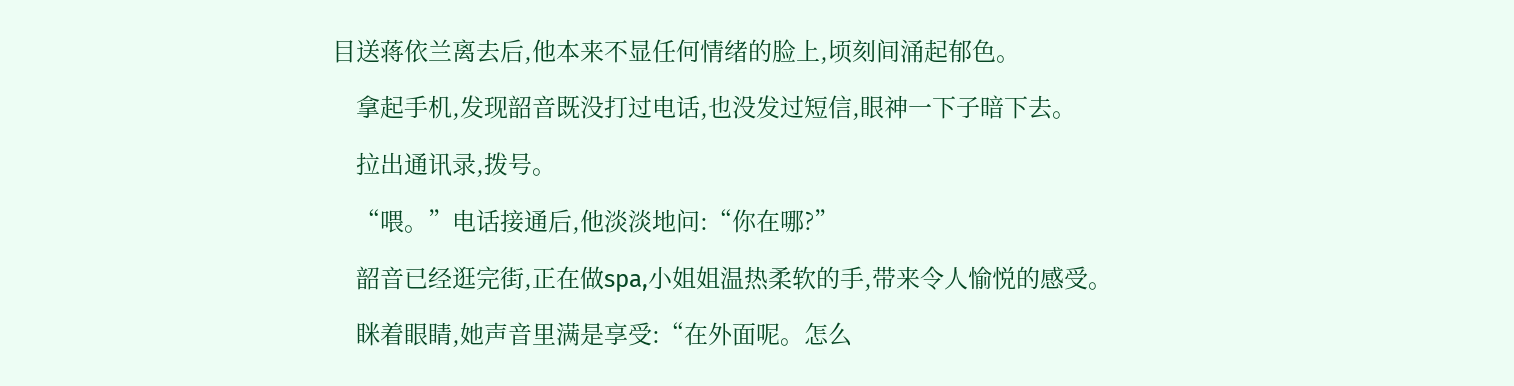目送蒋依兰离去后,他本来不显任何情绪的脸上,顷刻间涌起郁色。

    拿起手机,发现韶音既没打过电话,也没发过短信,眼神一下子暗下去。

    拉出通讯录,拨号。

    “喂。”电话接通后,他淡淡地问:“你在哪?”

    韶音已经逛完街,正在做spa,小姐姐温热柔软的手,带来令人愉悦的感受。

    眯着眼睛,她声音里满是享受:“在外面呢。怎么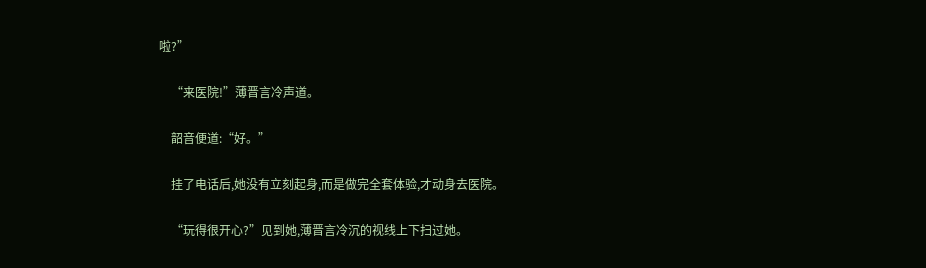啦?”

    “来医院!”薄晋言冷声道。

    韶音便道:“好。”

    挂了电话后,她没有立刻起身,而是做完全套体验,才动身去医院。

    “玩得很开心?”见到她,薄晋言冷沉的视线上下扫过她。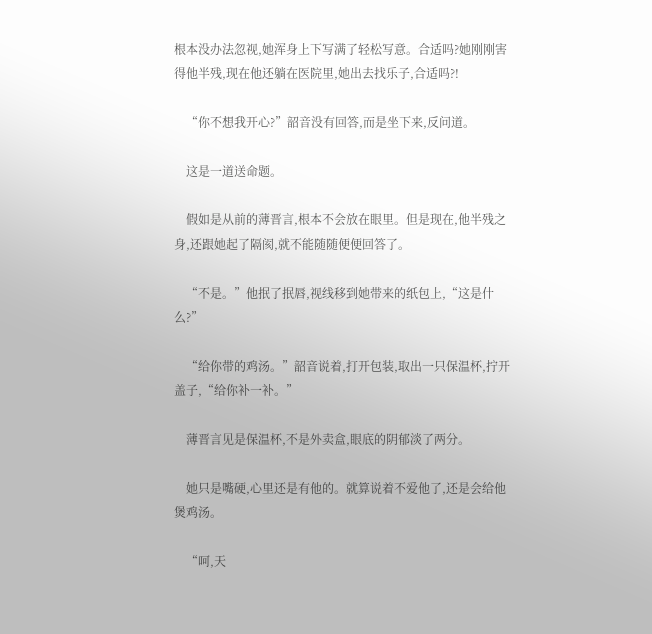根本没办法忽视,她浑身上下写满了轻松写意。合适吗?她刚刚害得他半残,现在他还躺在医院里,她出去找乐子,合适吗?!

    “你不想我开心?”韶音没有回答,而是坐下来,反问道。

    这是一道送命题。

    假如是从前的薄晋言,根本不会放在眼里。但是现在,他半残之身,还跟她起了隔阂,就不能随随便便回答了。

    “不是。”他抿了抿唇,视线移到她带来的纸包上,“这是什么?”

    “给你带的鸡汤。”韶音说着,打开包装,取出一只保温杯,拧开盖子,“给你补一补。”

    薄晋言见是保温杯,不是外卖盒,眼底的阴郁淡了两分。

    她只是嘴硬,心里还是有他的。就算说着不爱他了,还是会给他煲鸡汤。

    “呵,天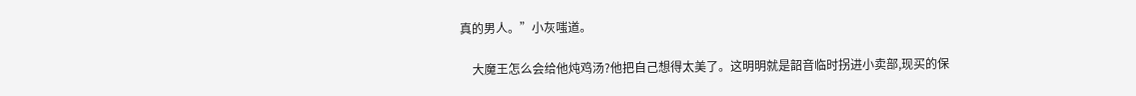真的男人。”小灰嗤道。

    大魔王怎么会给他炖鸡汤?他把自己想得太美了。这明明就是韶音临时拐进小卖部,现买的保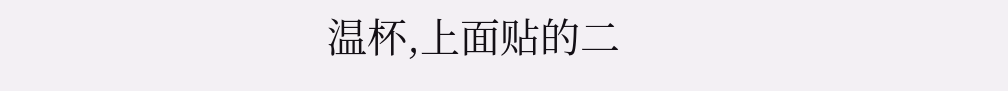温杯,上面贴的二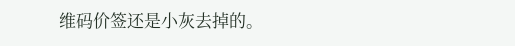维码价签还是小灰去掉的。